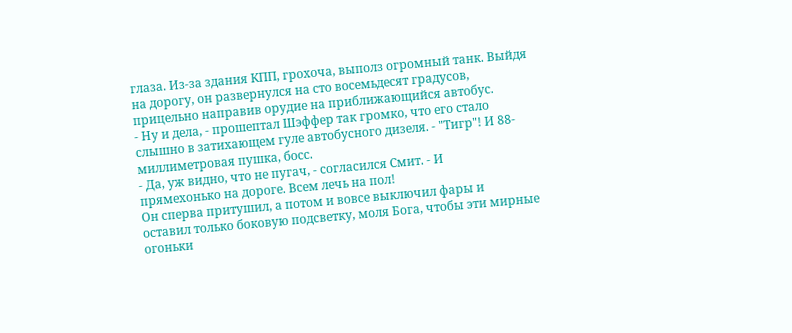глаза. Из-за здания КПП, грохоча, выполз огромный танк. Выйдя
на дорогу, он развернулся на сто восемьдесят градусов,
прицельно направив орудие на приближающийся автобус.
- Ну и дела, - прошептал Шэффер так громко, что его стало
слышно в затихающем гуле автобусного дизеля. - "Тигр"! И 88-
миллиметровая пушка, босс.
- Да, уж видно, что не пугач, - согласился Смит. - И
прямехонько на дороге. Всем лечь на пол!
Он сперва притушил, а потом и вовсе выключил фары и
оставил только боковую подсветку, моля Бога, чтобы эти мирные
огоньки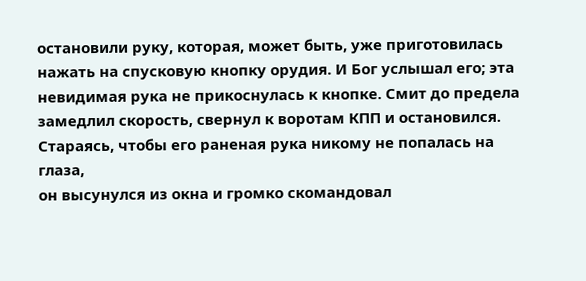остановили руку, которая, может быть, уже приготовилась
нажать на спусковую кнопку орудия. И Бог услышал его; эта
невидимая рука не прикоснулась к кнопке. Смит до предела
замедлил скорость, свернул к воротам КПП и остановился.
Стараясь, чтобы его раненая рука никому не попалась на глаза,
он высунулся из окна и громко скомандовал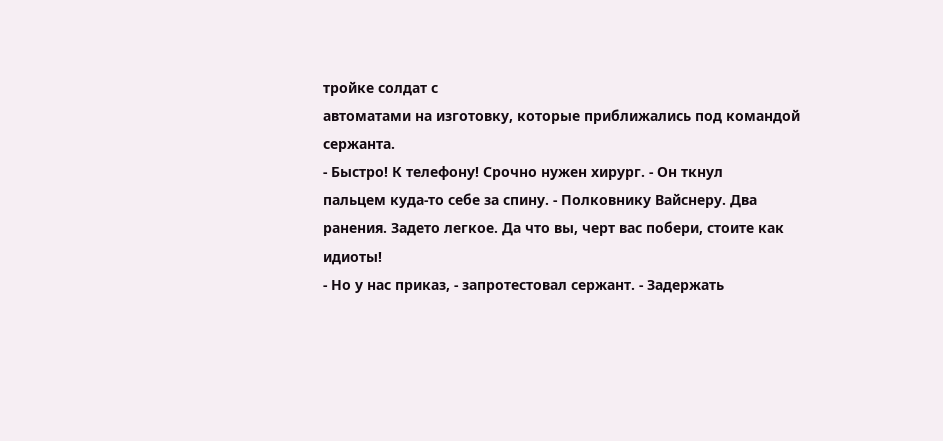тройке солдат с
автоматами на изготовку, которые приближались под командой
сержанта.
- Быстро! К телефону! Срочно нужен хирург. - Он ткнул
пальцем куда-то себе за спину. - Полковнику Вайснеру. Два
ранения. Задето легкое. Да что вы, черт вас побери, стоите как
идиоты!
- Но у нас приказ, - запротестовал сержант. - Задержать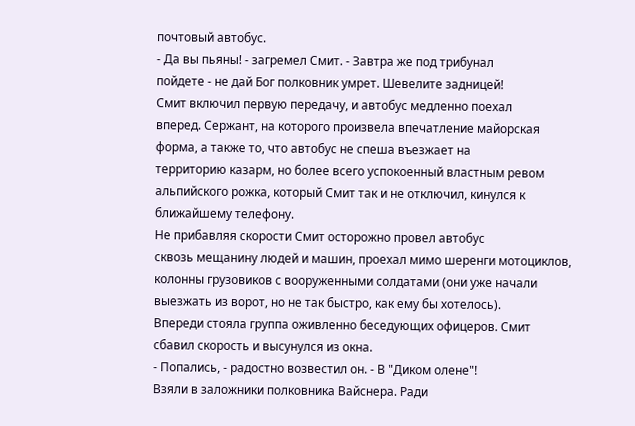почтовый автобус.
- Да вы пьяны! - загремел Смит. - Завтра же под трибунал
пойдете - не дай Бог полковник умрет. Шевелите задницей!
Смит включил первую передачу, и автобус медленно поехал
вперед. Сержант, на которого произвела впечатление майорская
форма, а также то, что автобус не спеша въезжает на
территорию казарм, но более всего успокоенный властным ревом
альпийского рожка, который Смит так и не отключил, кинулся к
ближайшему телефону.
Не прибавляя скорости Смит осторожно провел автобус
сквозь мещанину людей и машин, проехал мимо шеренги мотоциклов,
колонны грузовиков с вооруженными солдатами (они уже начали
выезжать из ворот, но не так быстро, как ему бы хотелось).
Впереди стояла группа оживленно беседующих офицеров. Смит
сбавил скорость и высунулся из окна.
- Попались, - радостно возвестил он. - В "Диком олене"!
Взяли в заложники полковника Вайснера. Ради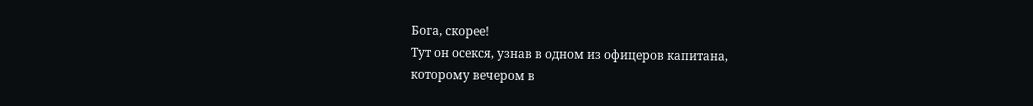Бога, скорее!
Тут он осекся, узнав в одном из офицеров капитана,
которому вечером в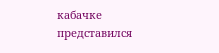кабачке представился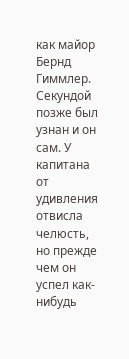как майор Бернд
Гиммлер. Секундой позже был узнан и он сам. У капитана от
удивления отвисла челюсть, но прежде чем он успел как-нибудь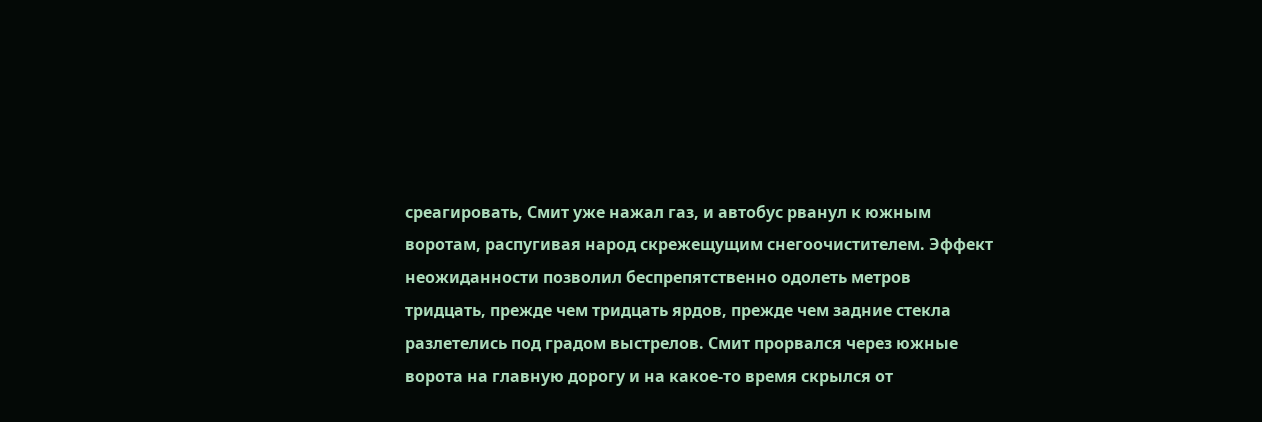среагировать, Смит уже нажал газ, и автобус рванул к южным
воротам, распугивая народ скрежещущим снегоочистителем. Эффект
неожиданности позволил беспрепятственно одолеть метров
тридцать, прежде чем тридцать ярдов, прежде чем задние стекла
разлетелись под градом выстрелов. Смит прорвался через южные
ворота на главную дорогу и на какое-то время скрылся от